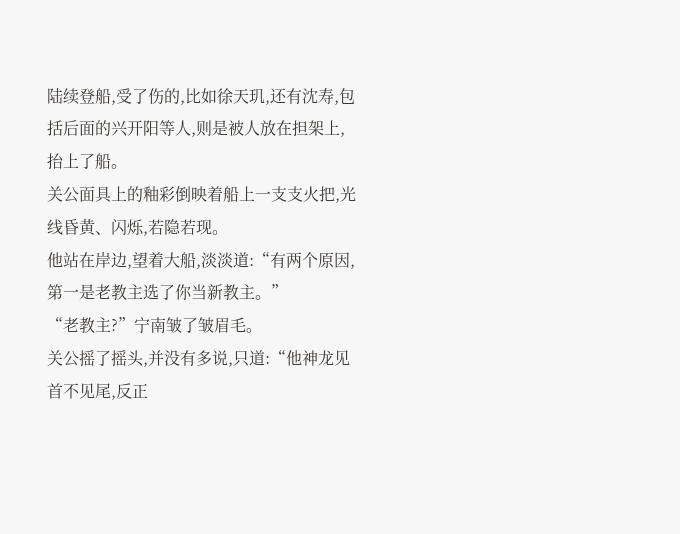陆续登船,受了伤的,比如徐天玑,还有沈寿,包括后面的兴开阳等人,则是被人放在担架上,抬上了船。
关公面具上的釉彩倒映着船上一支支火把,光线昏黄、闪烁,若隐若现。
他站在岸边,望着大船,淡淡道:“有两个原因,第一是老教主选了你当新教主。”
“老教主?”宁南皱了皱眉毛。
关公摇了摇头,并没有多说,只道:“他神龙见首不见尾,反正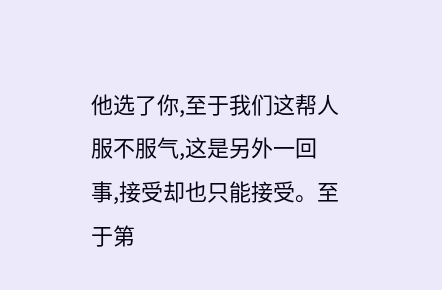他选了你,至于我们这帮人服不服气,这是另外一回事,接受却也只能接受。至于第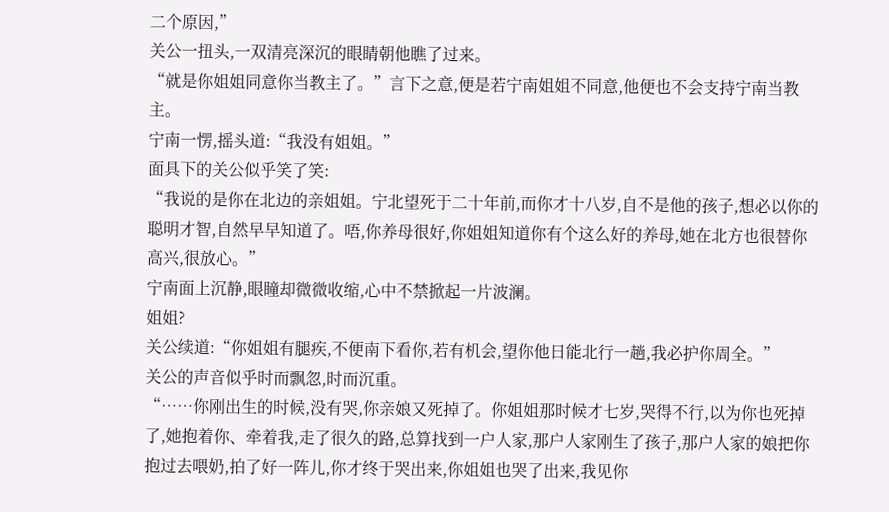二个原因,”
关公一扭头,一双清亮深沉的眼睛朝他瞧了过来。
“就是你姐姐同意你当教主了。”言下之意,便是若宁南姐姐不同意,他便也不会支持宁南当教主。
宁南一愣,摇头道:“我没有姐姐。”
面具下的关公似乎笑了笑:
“我说的是你在北边的亲姐姐。宁北望死于二十年前,而你才十八岁,自不是他的孩子,想必以你的聪明才智,自然早早知道了。唔,你养母很好,你姐姐知道你有个这么好的养母,她在北方也很替你高兴,很放心。”
宁南面上沉静,眼瞳却微微收缩,心中不禁掀起一片波澜。
姐姐?
关公续道:“你姐姐有腿疾,不便南下看你,若有机会,望你他日能北行一趟,我必护你周全。”
关公的声音似乎时而飘忽,时而沉重。
“……你刚出生的时候,没有哭,你亲娘又死掉了。你姐姐那时候才七岁,哭得不行,以为你也死掉了,她抱着你、牵着我,走了很久的路,总算找到一户人家,那户人家刚生了孩子,那户人家的娘把你抱过去喂奶,拍了好一阵儿,你才终于哭出来,你姐姐也哭了出来,我见你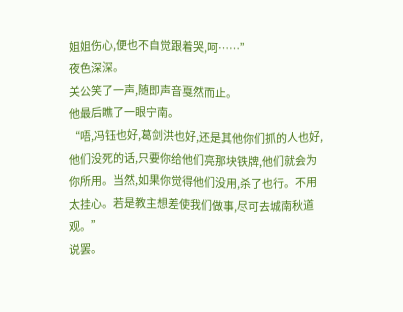姐姐伤心,便也不自觉跟着哭,呵……”
夜色深深。
关公笑了一声,随即声音戛然而止。
他最后瞧了一眼宁南。
“唔,冯钰也好,葛剑洪也好,还是其他你们抓的人也好,他们没死的话,只要你给他们亮那块铁牌,他们就会为你所用。当然,如果你觉得他们没用,杀了也行。不用太挂心。若是教主想差使我们做事,尽可去城南秋道观。”
说罢。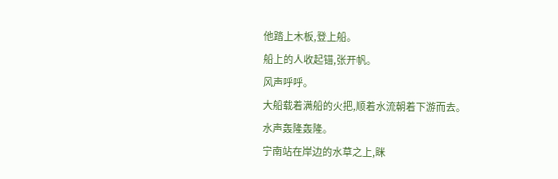他踏上木板,登上船。
船上的人收起锚,张开帆。
风声呼呼。
大船载着满船的火把,顺着水流朝着下游而去。
水声轰隆轰隆。
宁南站在岸边的水草之上,眯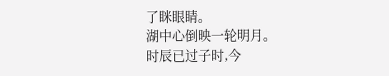了眯眼睛。
湖中心倒映一轮明月。
时辰已过子时,今